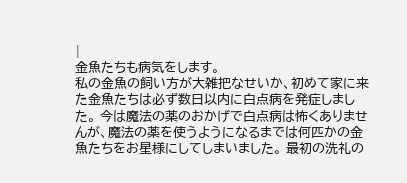|
金魚たちも病気をします。
私の金魚の飼い方が大雑把なせいか、初めて家に来た金魚たちは必ず数日以内に白点病を発症しました。 今は魔法の薬のおかげで白点病は怖くありませんが、魔法の薬を使うようになるまでは何匹かの金魚たちをお星様にしてしまいました。 最初の洗礼の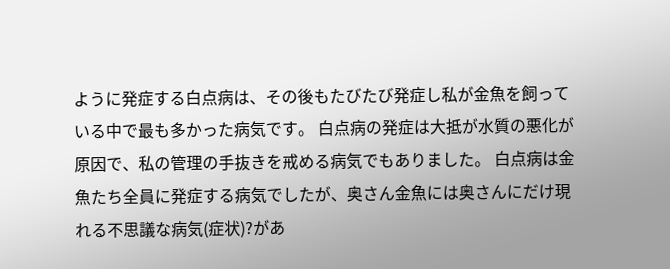ように発症する白点病は、その後もたびたび発症し私が金魚を飼っている中で最も多かった病気です。 白点病の発症は大抵が水質の悪化が原因で、私の管理の手抜きを戒める病気でもありました。 白点病は金魚たち全員に発症する病気でしたが、奥さん金魚には奥さんにだけ現れる不思議な病気(症状)?があ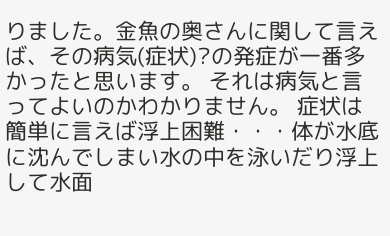りました。金魚の奥さんに関して言えば、その病気(症状)?の発症が一番多かったと思います。 それは病気と言ってよいのかわかりません。 症状は簡単に言えば浮上困難・・・体が水底に沈んでしまい水の中を泳いだり浮上して水面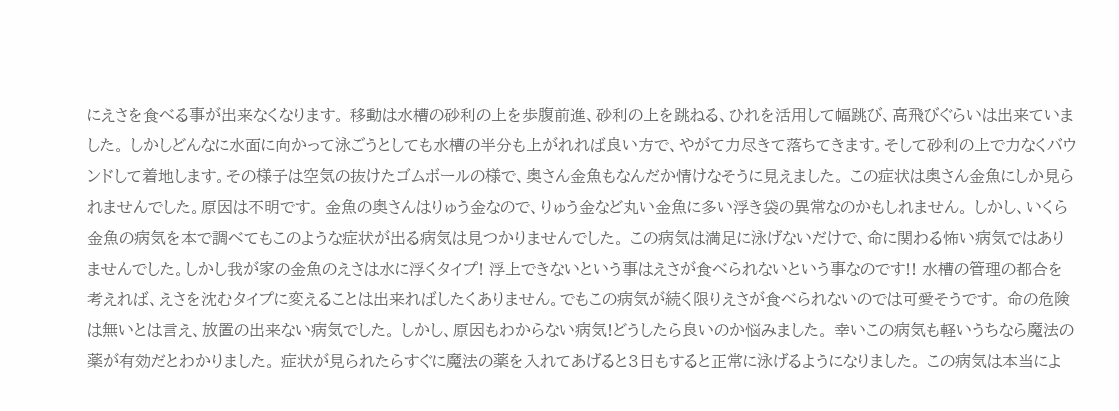にえさを食べる事が出来なくなります。 移動は水槽の砂利の上を歩腹前進、砂利の上を跳ねる、ひれを活用して幅跳び、高飛びぐらいは出来ていました。 しかしどんなに水面に向かって泳ごうとしても水槽の半分も上がれれば良い方で、やがて力尽きて落ちてきます。そして砂利の上で力なくバウンドして着地します。その様子は空気の抜けたゴムボールの様で、奥さん金魚もなんだか情けなそうに見えました。 この症状は奥さん金魚にしか見られませんでした。原因は不明です。 金魚の奥さんはりゅう金なので、りゅう金など丸い金魚に多い浮き袋の異常なのかもしれません。 しかし、いくら金魚の病気を本で調べてもこのような症状が出る病気は見つかりませんでした。 この病気は満足に泳げないだけで、命に関わる怖い病気ではありませんでした。しかし我が家の金魚のえさは水に浮くタイプ! 浮上できないという事はえさが食べられないという事なのです!! 水槽の管理の都合を考えれば、えさを沈むタイプに変えることは出来ればしたくありません。でもこの病気が続く限りえさが食べられないのでは可愛そうです。 命の危険は無いとは言え、放置の出来ない病気でした。 しかし、原因もわからない病気!どうしたら良いのか悩みました。 幸いこの病気も軽いうちなら魔法の薬が有効だとわかりました。 症状が見られたらすぐに魔法の薬を入れてあげると3日もすると正常に泳げるようになりました。 この病気は本当によ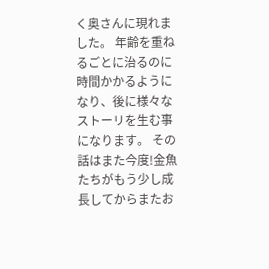く奥さんに現れました。 年齢を重ねるごとに治るのに時間かかるようになり、後に様々なストーリを生む事になります。 その話はまた今度!金魚たちがもう少し成長してからまたお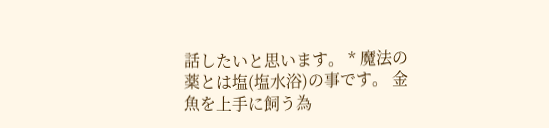話したいと思います。 * 魔法の薬とは塩(塩水浴)の事です。 金魚を上手に飼う為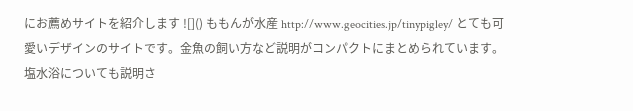にお薦めサイトを紹介します ![]() ももんが水産 http://www.geocities.jp/tinypigley/ とても可愛いデザインのサイトです。金魚の飼い方など説明がコンパクトにまとめられています。 塩水浴についても説明さ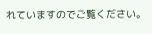れていますのでご覧ください。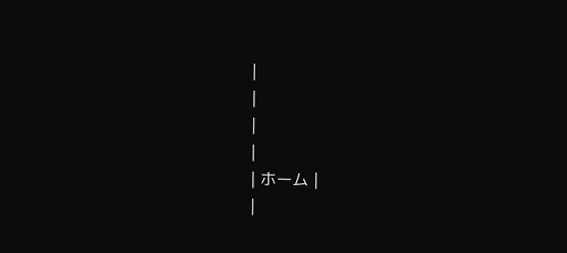|
|
|
|
| ホーム |
|